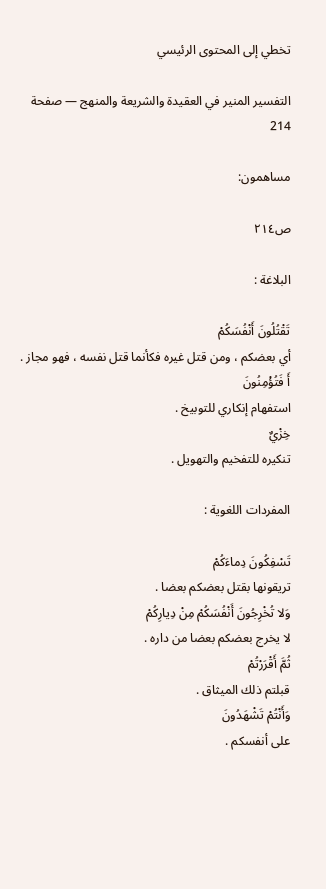تخطي إلى المحتوى الرئيسي

التفسير المنير في العقيدة والشريعة والمنهج — صفحة 214

مساهمون:

ص٢١٤

البلاغة :

تَقْتُلُونَ أَنْفُسَكُمْ
أي بعضكم ، ومن قتل غيره فكأنما قتل نفسه ، فهو مجاز .
أَ فَتُؤْمِنُونَ
استفهام إنكاري للتوبيخ .
خِزْيٌ
تنكيره للتفخيم والتهويل .

المفردات اللغوية :

تَسْفِكُونَ دِماءَكُمْ
تريقونها بقتل بعضكم بعضا .
وَلا تُخْرِجُونَ أَنْفُسَكُمْ مِنْ دِيارِكُمْ
لا يخرج بعضكم بعضا من داره .
ثُمَّ أَقْرَرْتُمْ
قبلتم ذلك الميثاق .
وَأَنْتُمْ تَشْهَدُونَ
على أنفسكم .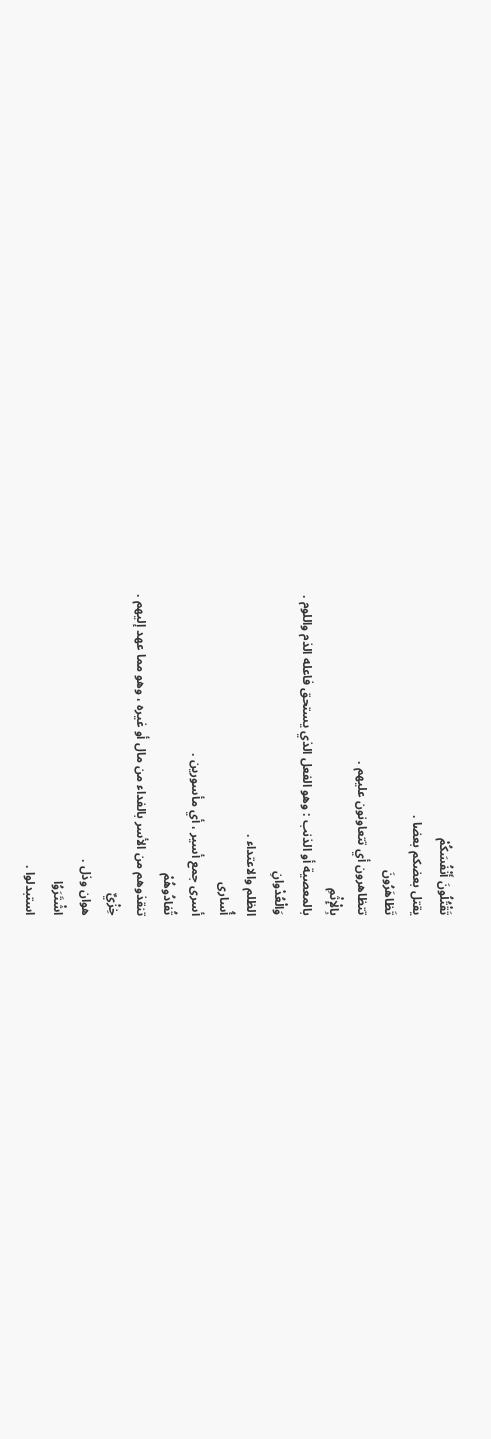تَقْتُلُونَ أَنْفُسَكُمْ
يقتل بعضكم بعضا .
تَظاهَرُونَ
تتظاهرون أي تتعاونون عليهم .
بِالْإِثْمِ
بالمعصية أو الذنب : وهو الفعل الذي يستحق فاعله الذم واللوم .
وَالْعُدْوانِ
الظلم والاعتداء .
أُسارى
أسرى جمع أسير ، أي مأسورين .
تُفادُوهُمْ
تنقذوهم من الأسر بالفداء من مال أو غيره ، وهو مما عهد إليهم .
خِزْيٌ
هوان وذل .
اشْتَرَوُا
استبدلوا .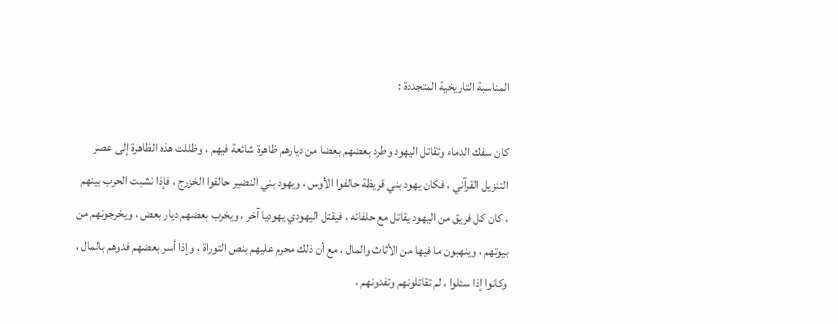المناسبة التاريخية المتجددة :

كان سفك الدماء وتقاتل اليهود وطرد بعضهم بعضا من ديارهم ظاهرة شائعة فيهم ، وظللت هذه الظاهرة إلى عصر التنزيل القرآني ، فكان يهود بني قريظة حالفوا الأوس ، ويهود بني النضير حالفوا الخزرج ، فإذا نشبت الحرب بينهم ، كان كل فريق من اليهود يقاتل مع حلفائه ، فيقتل اليهودي يهوديا آخر ، ويخرب بعضهم ديار بعض ، ويخرجونهم من بيوتهم ، وينهبون ما فيها من الأثاث والمال ، مع أن ذلك محرم عليهم بنص التوراة ، وإذا أسر بعضهم فدوهم بالمال ، وكانوا إذا سئلوا ، لم تقاتلونهم وتفدونهم ،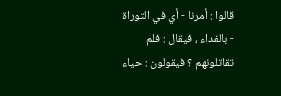قالوا : أمرنا - أي في التوراة - بالفداء ، فيقال : فلم تقاتلونهم ؟ فيقولون : حياء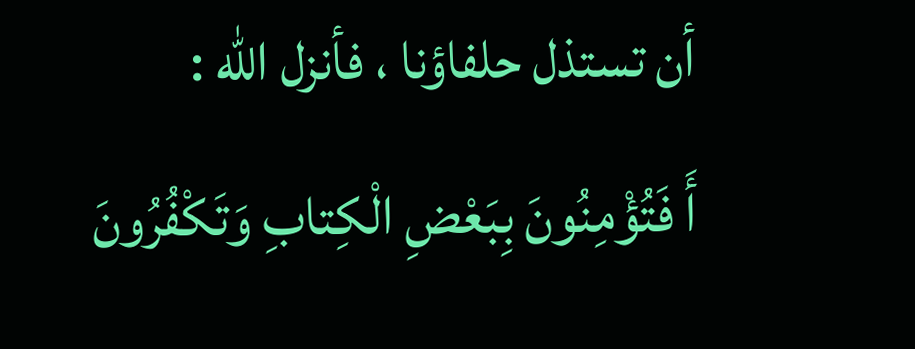أن تستذل حلفاؤنا ، فأنزل اللّه :
أَ فَتُؤْمِنُونَ بِبَعْضِ الْكِتابِ وَتَكْفُرُونَ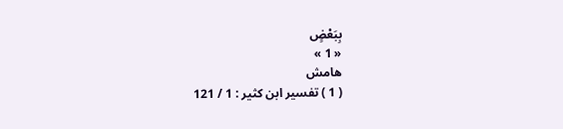بِبَعْضٍ
« 1 »
هامش
( 1 ) تفسير ابن كثير : 1 / 121